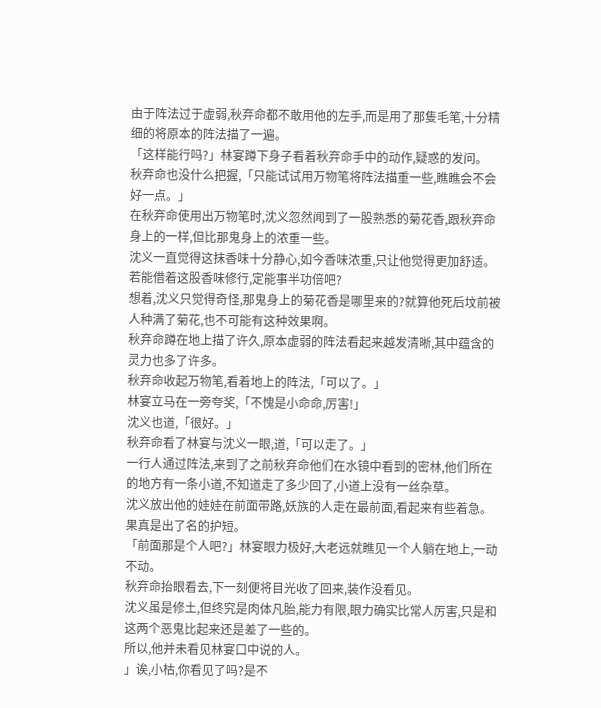由于阵法过于虚弱,秋弃命都不敢用他的左手,而是用了那隻毛笔,十分精细的将原本的阵法描了一遍。
「这样能行吗?」林宴蹲下身子看着秋弃命手中的动作,疑惑的发问。
秋弃命也没什么把握,「只能试试用万物笔将阵法描重一些,瞧瞧会不会好一点。」
在秋弃命使用出万物笔时,沈义忽然闻到了一股熟悉的菊花香,跟秋弃命身上的一样,但比那鬼身上的浓重一些。
沈义一直觉得这抹香味十分静心,如今香味浓重,只让他觉得更加舒适。
若能借着这股香味修行,定能事半功倍吧?
想着,沈义只觉得奇怪,那鬼身上的菊花香是哪里来的?就算他死后坟前被人种满了菊花,也不可能有这种效果啊。
秋弃命蹲在地上描了许久,原本虚弱的阵法看起来越发清晰,其中蕴含的灵力也多了许多。
秋弃命收起万物笔,看着地上的阵法,「可以了。」
林宴立马在一旁夸奖,「不愧是小命命,厉害!」
沈义也道,「很好。」
秋弃命看了林宴与沈义一眼,道,「可以走了。」
一行人通过阵法,来到了之前秋弃命他们在水镜中看到的密林,他们所在的地方有一条小道,不知道走了多少回了,小道上没有一丝杂草。
沈义放出他的娃娃在前面带路,妖族的人走在最前面,看起来有些着急。
果真是出了名的护短。
「前面那是个人吧?」林宴眼力极好,大老远就瞧见一个人躺在地上,一动不动。
秋弃命抬眼看去,下一刻便将目光收了回来,装作没看见。
沈义虽是修土,但终究是肉体凡胎,能力有限,眼力确实比常人厉害,只是和这两个恶鬼比起来还是差了一些的。
所以,他并未看见林宴口中说的人。
」诶,小枯,你看见了吗?是不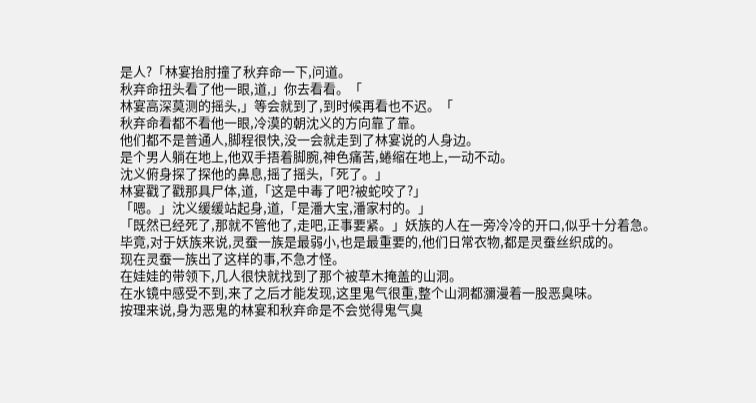是人?「林宴抬肘撞了秋弃命一下,问道。
秋弃命扭头看了他一眼,道,」你去看看。「
林宴高深莫测的摇头,」等会就到了,到时候再看也不迟。「
秋弃命看都不看他一眼,冷漠的朝沈义的方向靠了靠。
他们都不是普通人,脚程很快,没一会就走到了林宴说的人身边。
是个男人躺在地上,他双手捂着脚腕,神色痛苦,蜷缩在地上,一动不动。
沈义俯身探了探他的鼻息,摇了摇头,「死了。」
林宴戳了戳那具尸体,道,「这是中毒了吧?被蛇咬了?」
「嗯。」沈义缓缓站起身,道,「是潘大宝,潘家村的。」
「既然已经死了,那就不管他了,走吧,正事要紧。」妖族的人在一旁冷冷的开口,似乎十分着急。
毕竟,对于妖族来说,灵蚕一族是最弱小,也是最重要的,他们日常衣物,都是灵蚕丝织成的。
现在灵蚕一族出了这样的事,不急才怪。
在娃娃的带领下,几人很快就找到了那个被草木掩盖的山洞。
在水镜中感受不到,来了之后才能发现,这里鬼气很重,整个山洞都瀰漫着一股恶臭味。
按理来说,身为恶鬼的林宴和秋弃命是不会觉得鬼气臭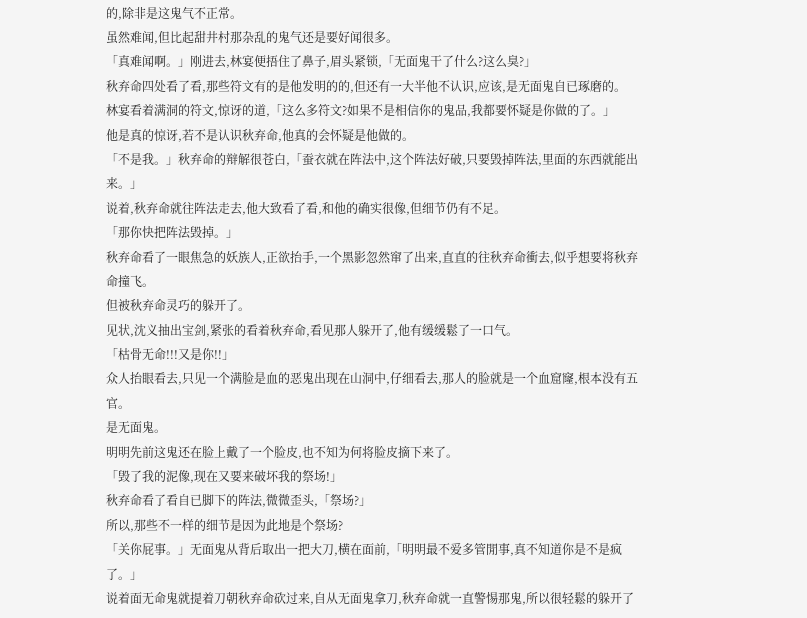的,除非是这鬼气不正常。
虽然难闻,但比起甜井村那杂乱的鬼气还是要好闻很多。
「真难闻啊。」刚进去,林宴便捂住了鼻子,眉头紧锁,「无面鬼干了什么?这么臭?」
秋弃命四处看了看,那些符文有的是他发明的的,但还有一大半他不认识,应该,是无面鬼自已琢磨的。
林宴看着满洞的符文,惊讶的道,「这么多符文?如果不是相信你的鬼品,我都要怀疑是你做的了。」
他是真的惊讶,若不是认识秋弃命,他真的会怀疑是他做的。
「不是我。」秋弃命的辩解很苍白,「蚕衣就在阵法中,这个阵法好破,只要毁掉阵法,里面的东西就能出来。」
说着,秋弃命就往阵法走去,他大致看了看,和他的确实很像,但细节仍有不足。
「那你快把阵法毁掉。」
秋弃命看了一眼焦急的妖族人,正欲抬手,一个黑影忽然窜了出来,直直的往秋弃命衝去,似乎想要将秋弃命撞飞。
但被秋弃命灵巧的躲开了。
见状,沈义抽出宝剑,紧张的看着秋弃命,看见那人躲开了,他有缓缓鬆了一口气。
「枯骨无命!!!又是你!!」
众人抬眼看去,只见一个满脸是血的恶鬼出现在山洞中,仔细看去,那人的脸就是一个血窟窿,根本没有五官。
是无面鬼。
明明先前这鬼还在脸上戴了一个脸皮,也不知为何将脸皮摘下来了。
「毁了我的泥像,现在又要来破坏我的祭场!」
秋弃命看了看自已脚下的阵法,微微歪头,「祭场?」
所以,那些不一样的细节是因为此地是个祭场?
「关你屁事。」无面鬼从背后取出一把大刀,横在面前,「明明最不爱多管閒事,真不知道你是不是疯了。」
说着面无命鬼就提着刀朝秋弃命砍过来,自从无面鬼拿刀,秋弃命就一直警惕那鬼,所以很轻鬆的躲开了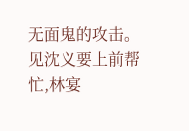无面鬼的攻击。
见沈义要上前帮忙,林宴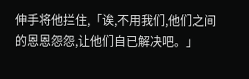伸手将他拦住,「诶,不用我们,他们之间的恩恩怨怨,让他们自已解决吧。」